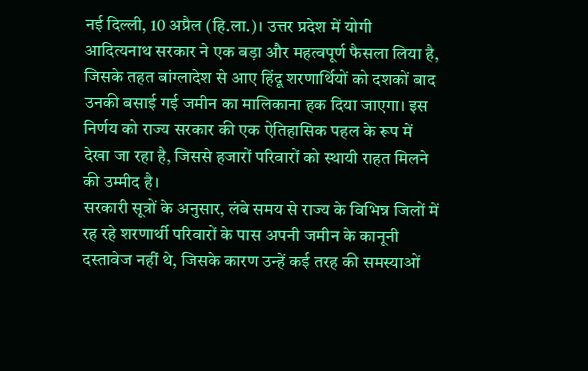नई दिल्ली, 10 अप्रैल (हि.ला.)। उत्तर प्रदेश में योगी आदित्यनाथ सरकार ने एक बड़ा और महत्वपूर्ण फैसला लिया है, जिसके तहत बांग्लादेश से आए हिंदू शरणार्थियों को दशकों बाद उनकी बसाई गई जमीन का मालिकाना हक दिया जाएगा। इस निर्णय को राज्य सरकार की एक ऐतिहासिक पहल के रूप में देखा जा रहा है, जिससे हजारों परिवारों को स्थायी राहत मिलने की उम्मीद है।
सरकारी सूत्रों के अनुसार, लंबे समय से राज्य के विभिन्न जिलों में रह रहे शरणार्थी परिवारों के पास अपनी जमीन के कानूनी दस्तावेज नहीं थे, जिसके कारण उन्हें कई तरह की समस्याओं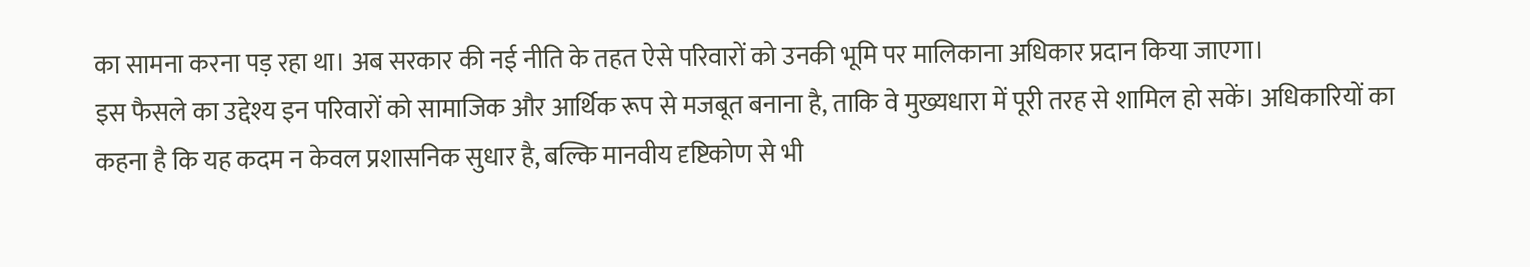का सामना करना पड़ रहा था। अब सरकार की नई नीति के तहत ऐसे परिवारों को उनकी भूमि पर मालिकाना अधिकार प्रदान किया जाएगा।
इस फैसले का उद्देश्य इन परिवारों को सामाजिक और आर्थिक रूप से मजबूत बनाना है, ताकि वे मुख्यधारा में पूरी तरह से शामिल हो सकें। अधिकारियों का कहना है कि यह कदम न केवल प्रशासनिक सुधार है, बल्कि मानवीय दृष्टिकोण से भी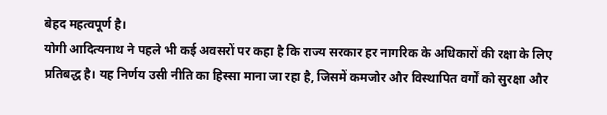बेहद महत्वपूर्ण है।
योगी आदित्यनाथ ने पहले भी कई अवसरों पर कहा है कि राज्य सरकार हर नागरिक के अधिकारों की रक्षा के लिए प्रतिबद्ध है। यह निर्णय उसी नीति का हिस्सा माना जा रहा है, जिसमें कमजोर और विस्थापित वर्गों को सुरक्षा और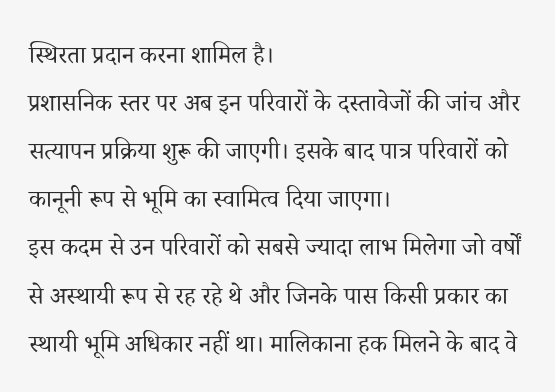स्थिरता प्रदान करना शामिल है।
प्रशासनिक स्तर पर अब इन परिवारों के दस्तावेजों की जांच और सत्यापन प्रक्रिया शुरू की जाएगी। इसके बाद पात्र परिवारों को कानूनी रूप से भूमि का स्वामित्व दिया जाएगा।
इस कदम से उन परिवारों को सबसे ज्यादा लाभ मिलेगा जो वर्षों से अस्थायी रूप से रह रहे थे और जिनके पास किसी प्रकार का स्थायी भूमि अधिकार नहीं था। मालिकाना हक मिलने के बाद वे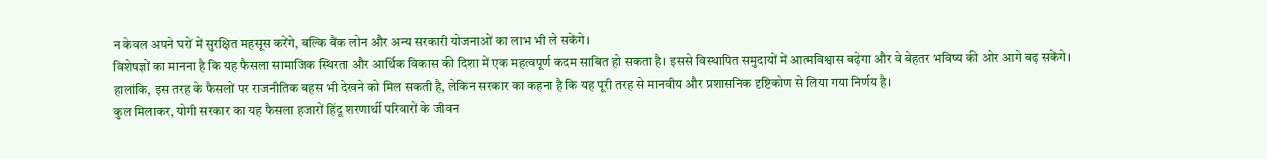न केवल अपने घरों में सुरक्षित महसूस करेंगे, बल्कि बैंक लोन और अन्य सरकारी योजनाओं का लाभ भी ले सकेंगे।
विशेषज्ञों का मानना है कि यह फैसला सामाजिक स्थिरता और आर्थिक विकास की दिशा में एक महत्वपूर्ण कदम साबित हो सकता है। इससे विस्थापित समुदायों में आत्मविश्वास बढ़ेगा और वे बेहतर भविष्य की ओर आगे बढ़ सकेंगे।
हालांकि, इस तरह के फैसलों पर राजनीतिक बहस भी देखने को मिल सकती है, लेकिन सरकार का कहना है कि यह पूरी तरह से मानवीय और प्रशासनिक दृष्टिकोण से लिया गया निर्णय है।
कुल मिलाकर, योगी सरकार का यह फैसला हजारों हिंदू शरणार्थी परिवारों के जीवन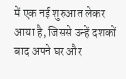में एक नई शुरुआत लेकर आया है, जिससे उन्हें दशकों बाद अपने घर और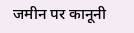जमीन पर कानूनी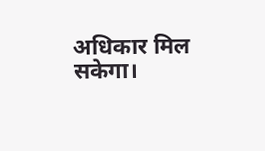अधिकार मिल सकेगा।